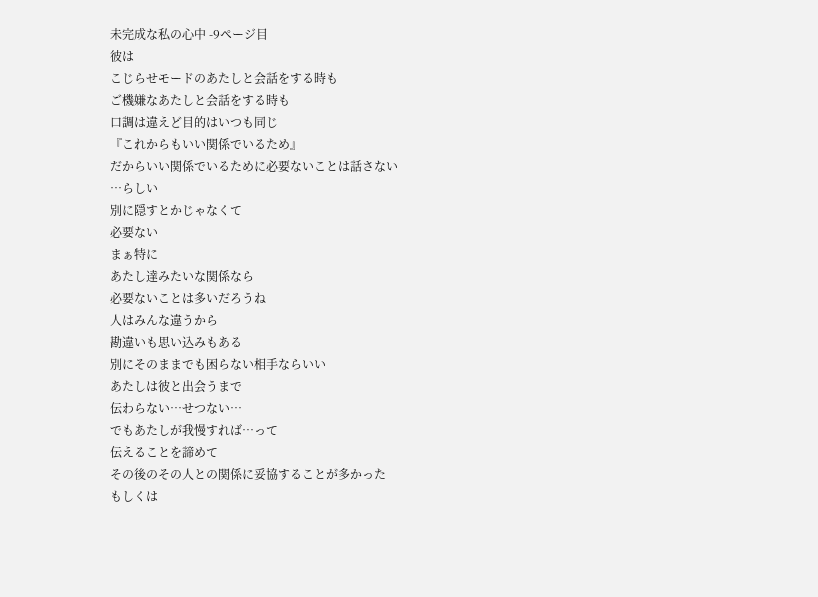未完成な私の心中 -9ページ目
彼は
こじらせモードのあたしと会話をする時も
ご機嫌なあたしと会話をする時も
口調は違えど目的はいつも同じ
『これからもいい関係でいるため』
だからいい関係でいるために必要ないことは話さない
…らしい
別に隠すとかじゃなくて
必要ない
まぁ特に
あたし達みたいな関係なら
必要ないことは多いだろうね
人はみんな違うから
勘違いも思い込みもある
別にそのままでも困らない相手ならいい
あたしは彼と出会うまで
伝わらない…せつない…
でもあたしが我慢すれば…って
伝えることを諦めて
その後のその人との関係に妥協することが多かった
もしくは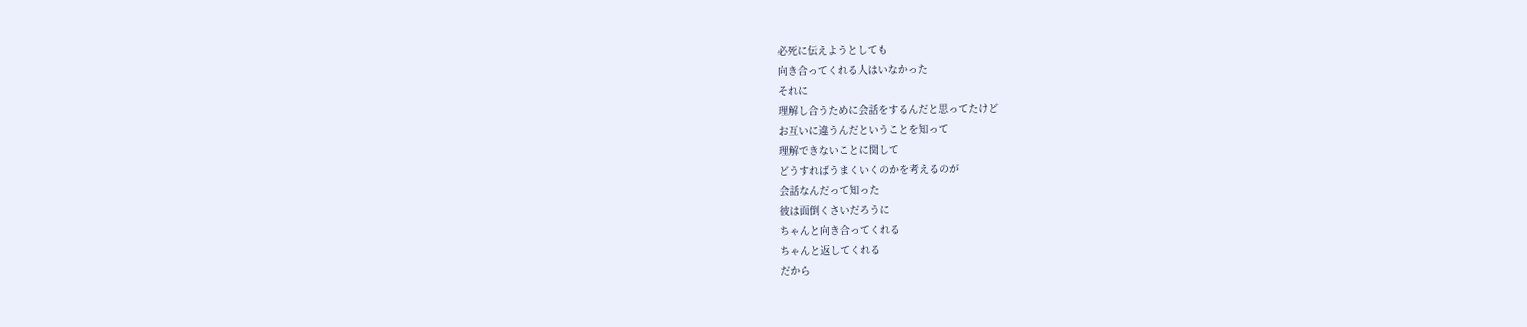必死に伝えようとしても
向き合ってくれる人はいなかった
それに
理解し合うために会話をするんだと思ってたけど
お互いに違うんだということを知って
理解できないことに関して
どうすればうまくいくのかを考えるのが
会話なんだって知った
彼は面倒くさいだろうに
ちゃんと向き合ってくれる
ちゃんと返してくれる
だから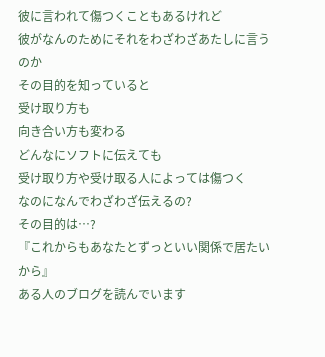彼に言われて傷つくこともあるけれど
彼がなんのためにそれをわざわざあたしに言うのか
その目的を知っていると
受け取り方も
向き合い方も変わる
どんなにソフトに伝えても
受け取り方や受け取る人によっては傷つく
なのになんでわざわざ伝えるの?
その目的は…?
『これからもあなたとずっといい関係で居たいから』
ある人のブログを読んでいます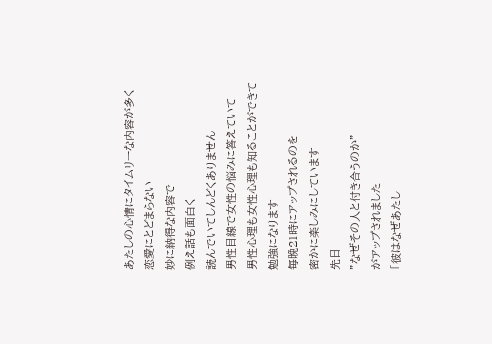あたしの心情にタイムリーな内容が多く
恋愛にとどまらない
妙に納得な内容で
例え話も面白く
読んでいてしんどくありません
男性目線で女性の悩みに答えていて
男性心理も女性心理も知ることができて
勉強になります
毎晩21時にアップされるのを
密かに楽しみにしています
先日
”なぜその人と付き合うのか”
がアップされました
「彼はなぜあたし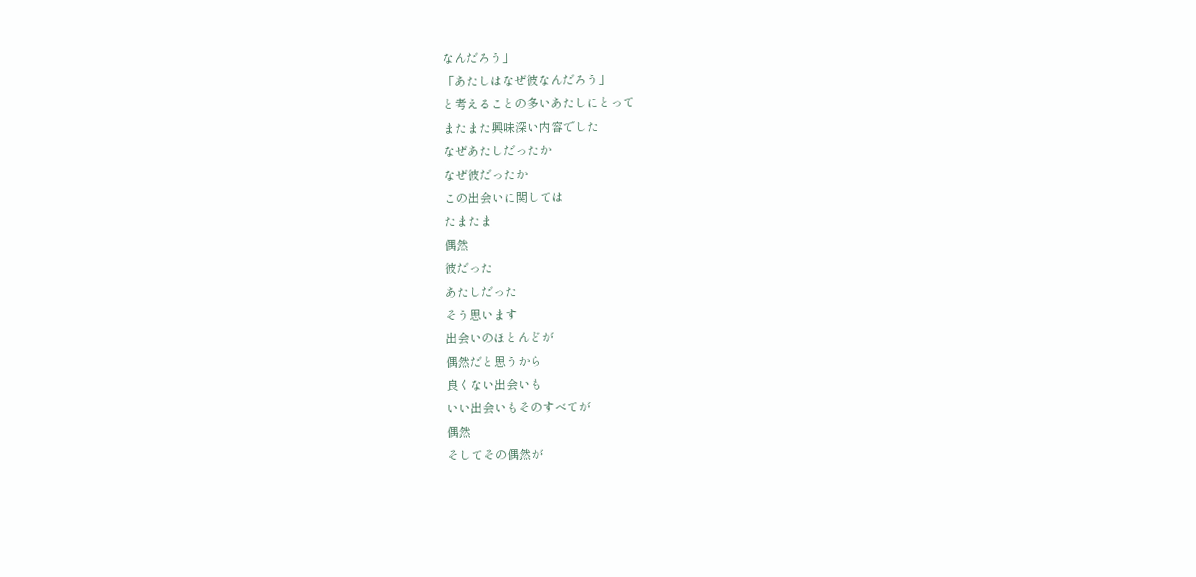なんだろう」
「あたしはなぜ彼なんだろう」
と考えることの多いあたしにとって
またまた興味深い内容でした
なぜあたしだったか
なぜ彼だったか
この出会いに関しては
たまたま
偶然
彼だった
あたしだった
そう思います
出会いのほとんどが
偶然だと思うから
良くない出会いも
いい出会いもそのすべてが
偶然
そしてその偶然が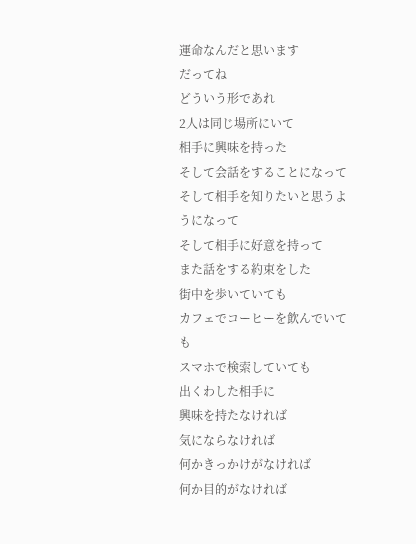運命なんだと思います
だってね
どういう形であれ
2人は同じ場所にいて
相手に興味を持った
そして会話をすることになって
そして相手を知りたいと思うようになって
そして相手に好意を持って
また話をする約束をした
街中を歩いていても
カフェでコーヒーを飲んでいても
スマホで検索していても
出くわした相手に
興味を持たなければ
気にならなければ
何かきっかけがなければ
何か目的がなければ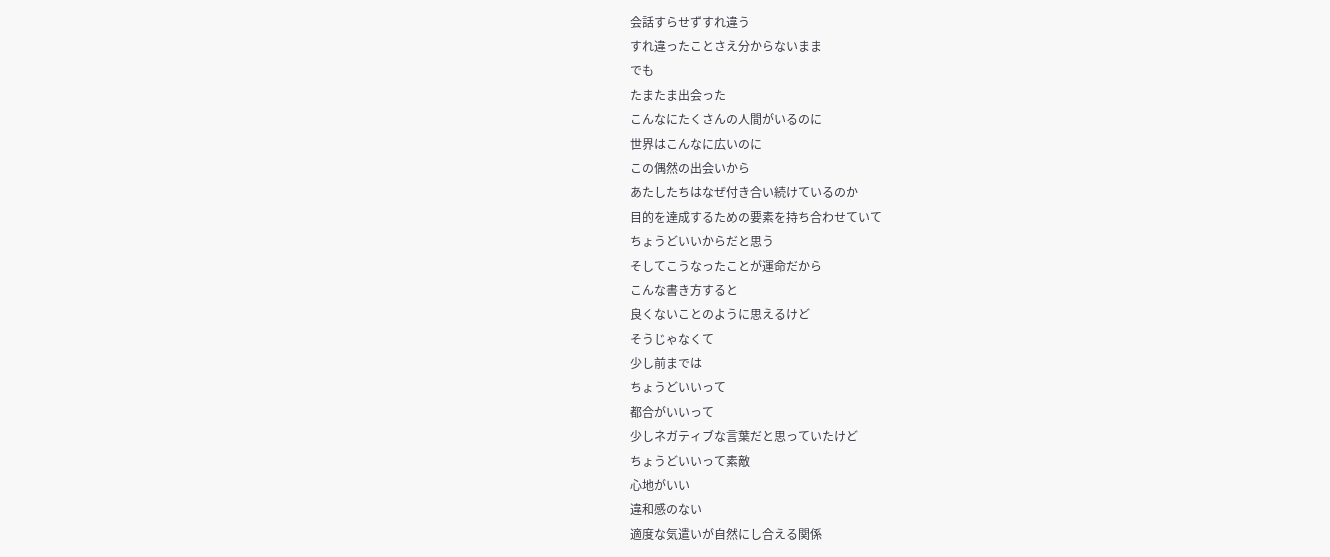会話すらせずすれ違う
すれ違ったことさえ分からないまま
でも
たまたま出会った
こんなにたくさんの人間がいるのに
世界はこんなに広いのに
この偶然の出会いから
あたしたちはなぜ付き合い続けているのか
目的を達成するための要素を持ち合わせていて
ちょうどいいからだと思う
そしてこうなったことが運命だから
こんな書き方すると
良くないことのように思えるけど
そうじゃなくて
少し前までは
ちょうどいいって
都合がいいって
少しネガティブな言葉だと思っていたけど
ちょうどいいって素敵
心地がいい
違和感のない
適度な気遣いが自然にし合える関係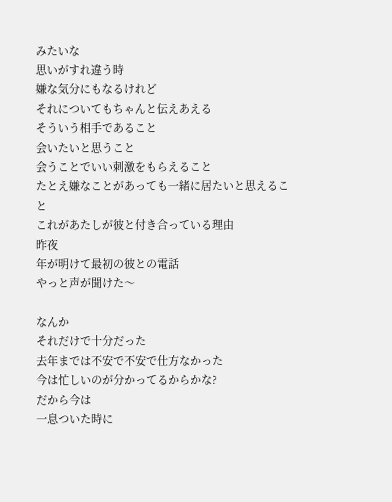みたいな
思いがすれ違う時
嫌な気分にもなるけれど
それについてもちゃんと伝えあえる
そういう相手であること
会いたいと思うこと
会うことでいい刺激をもらえること
たとえ嫌なことがあっても一緒に居たいと思えること
これがあたしが彼と付き合っている理由
昨夜
年が明けて最初の彼との電話
やっと声が聞けた〜

なんか
それだけで十分だった
去年までは不安で不安で仕方なかった
今は忙しいのが分かってるからかな?
だから今は
一息ついた時に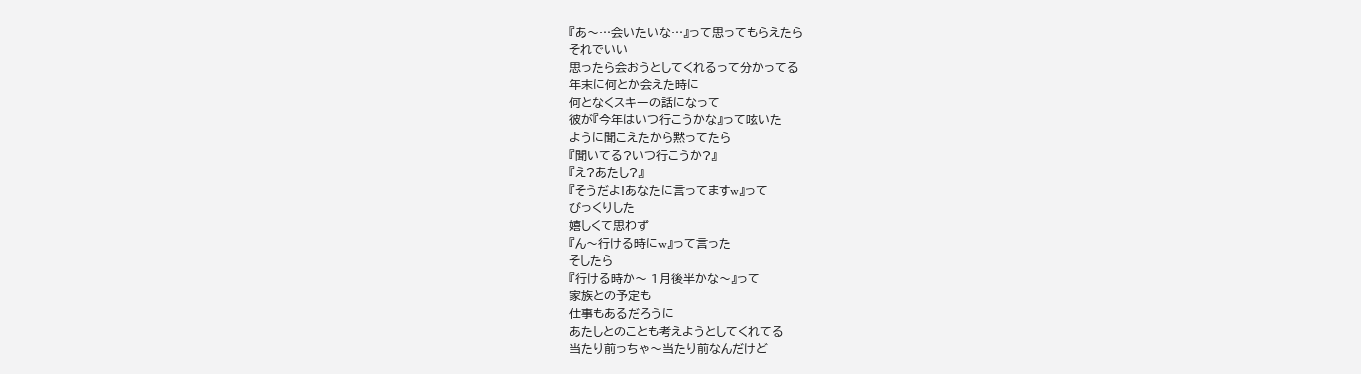『あ〜…会いたいな…』って思ってもらえたら
それでいい
思ったら会おうとしてくれるって分かってる
年末に何とか会えた時に
何となくスキーの話になって
彼が『今年はいつ行こうかな』って呟いた
ように聞こえたから黙ってたら
『聞いてる?いつ行こうか?』
『え?あたし?』
『そうだよ!あなたに言ってますw』って
びっくりした
嬉しくて思わず
『ん〜行ける時にw』って言った
そしたら
『行ける時か〜 1月後半かな〜』って
家族との予定も
仕事もあるだろうに
あたしとのことも考えようとしてくれてる
当たり前っちゃ〜当たり前なんだけど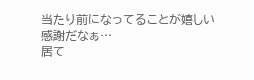当たり前になってることが嬉しい
感謝だなぁ…
居て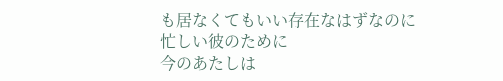も居なくてもいい存在なはずなのに
忙しい彼のために
今のあたしは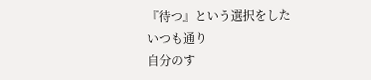『待つ』という選択をした
いつも通り
自分のす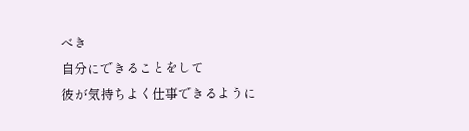べき
自分にできることをして
彼が気持ちよく仕事できるように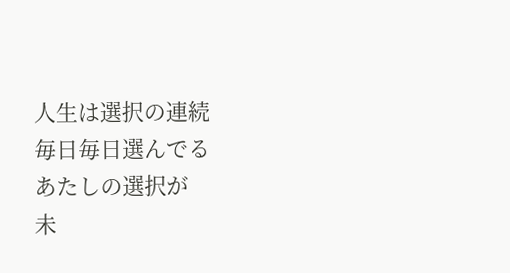人生は選択の連続
毎日毎日選んでる
あたしの選択が
未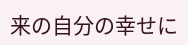来の自分の幸せに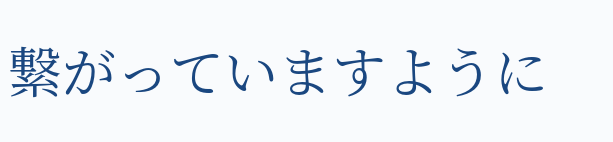繋がっていますように